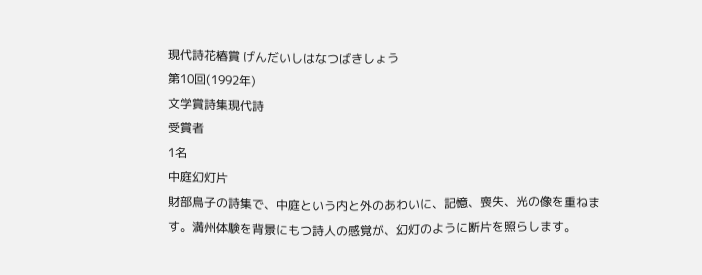現代詩花椿賞 げんだいしはなつばきしょう
第10回(1992年)
文学賞詩集現代詩
受賞者
1名
中庭幻灯片
財部鳥子の詩集で、中庭という内と外のあわいに、記憶、喪失、光の像を重ねます。満州体験を背景にもつ詩人の感覚が、幻灯のように断片を照らします。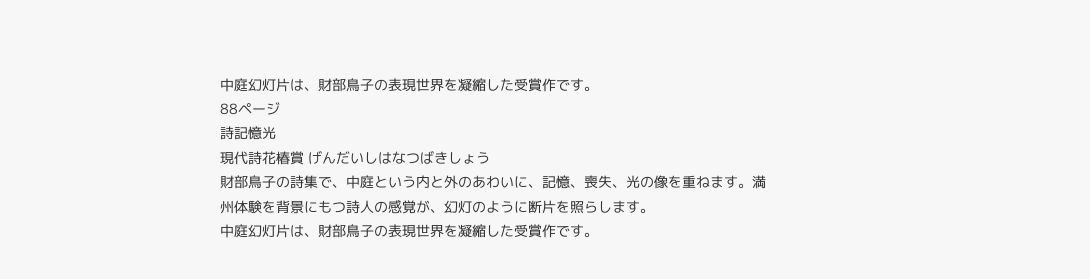中庭幻灯片は、財部鳥子の表現世界を凝縮した受賞作です。
88ページ
詩記憶光
現代詩花椿賞 げんだいしはなつばきしょう
財部鳥子の詩集で、中庭という内と外のあわいに、記憶、喪失、光の像を重ねます。満州体験を背景にもつ詩人の感覚が、幻灯のように断片を照らします。
中庭幻灯片は、財部鳥子の表現世界を凝縮した受賞作です。